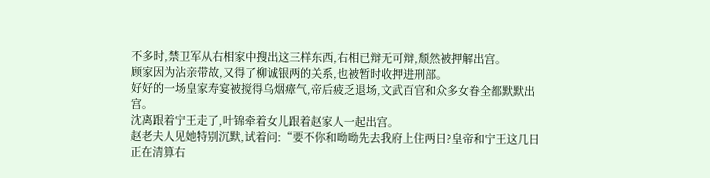不多时,禁卫军从右相家中搜出这三样东西,右相已辩无可辩,颓然被押解出宫。
顾家因为沾亲带故,又得了柳诚银两的关系,也被暂时收押进刑部。
好好的一场皇家寿宴被搅得乌烟瘴气,帝后疲乏退场,文武百官和众多女眷全都默默出宫。
沈离跟着宁王走了,叶锦牵着女儿跟着赵家人一起出宫。
赵老夫人见她特别沉默,试着问:“要不你和呦呦先去我府上住两日?皇帝和宁王这几日正在清算右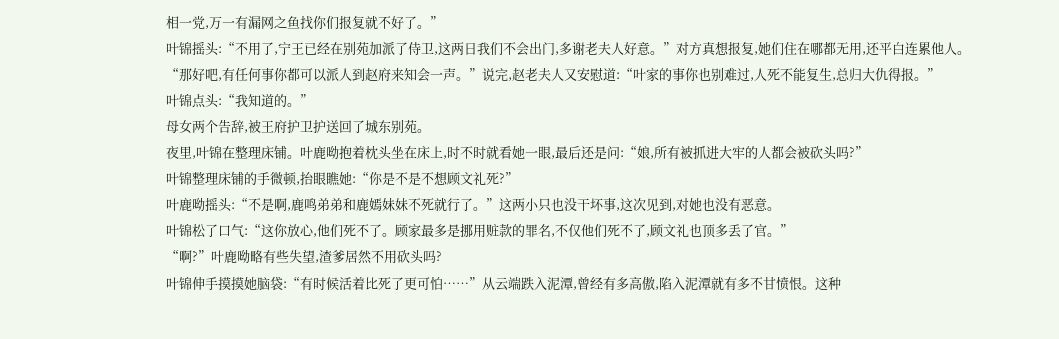相一党,万一有漏网之鱼找你们报复就不好了。”
叶锦摇头:“不用了,宁王已经在别苑加派了侍卫,这两日我们不会出门,多谢老夫人好意。”对方真想报复,她们住在哪都无用,还平白连累他人。
“那好吧,有任何事你都可以派人到赵府来知会一声。”说完,赵老夫人又安慰道:“叶家的事你也别难过,人死不能复生,总归大仇得报。”
叶锦点头:“我知道的。”
母女两个告辞,被王府护卫护送回了城东别苑。
夜里,叶锦在整理床铺。叶鹿呦抱着枕头坐在床上,时不时就看她一眼,最后还是问:“娘,所有被抓进大牢的人都会被砍头吗?”
叶锦整理床铺的手微顿,抬眼瞧她:“你是不是不想顾文礼死?”
叶鹿呦摇头:“不是啊,鹿鸣弟弟和鹿嫣妹妹不死就行了。”这两小只也没干坏事,这次见到,对她也没有恶意。
叶锦松了口气:“这你放心,他们死不了。顾家最多是挪用赃款的罪名,不仅他们死不了,顾文礼也顶多丢了官。”
“啊?”叶鹿呦略有些失望,渣爹居然不用砍头吗?
叶锦伸手摸摸她脑袋:“有时候活着比死了更可怕……”从云端跌入泥潭,曾经有多高傲,陷入泥潭就有多不甘愤恨。这种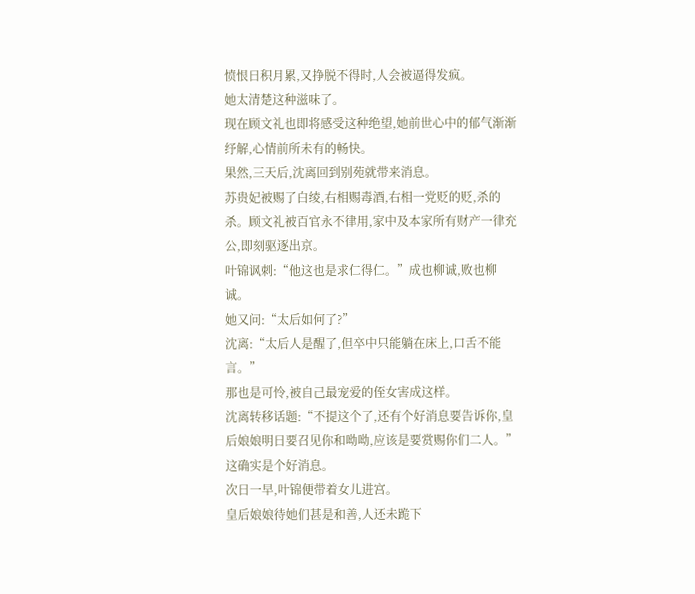愤恨日积月累,又挣脱不得时,人会被逼得发疯。
她太清楚这种滋味了。
现在顾文礼也即将感受这种绝望,她前世心中的郁气渐渐纾解,心情前所未有的畅快。
果然,三天后,沈离回到别苑就带来消息。
苏贵妃被赐了白绫,右相赐毒酒,右相一党贬的贬,杀的杀。顾文礼被百官永不律用,家中及本家所有财产一律充公,即刻驱逐出京。
叶锦讽刺:“他这也是求仁得仁。”成也柳诚,败也柳诚。
她又问:“太后如何了?”
沈离:“太后人是醒了,但卒中只能躺在床上,口舌不能言。”
那也是可怜,被自己最宠爱的侄女害成这样。
沈离转移话题:“不提这个了,还有个好消息要告诉你,皇后娘娘明日要召见你和呦呦,应该是要赏赐你们二人。”
这确实是个好消息。
次日一早,叶锦便带着女儿进宫。
皇后娘娘待她们甚是和善,人还未跪下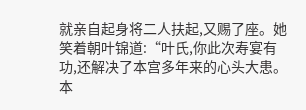就亲自起身将二人扶起,又赐了座。她笑着朝叶锦道:“叶氏,你此次寿宴有功,还解决了本宫多年来的心头大患。本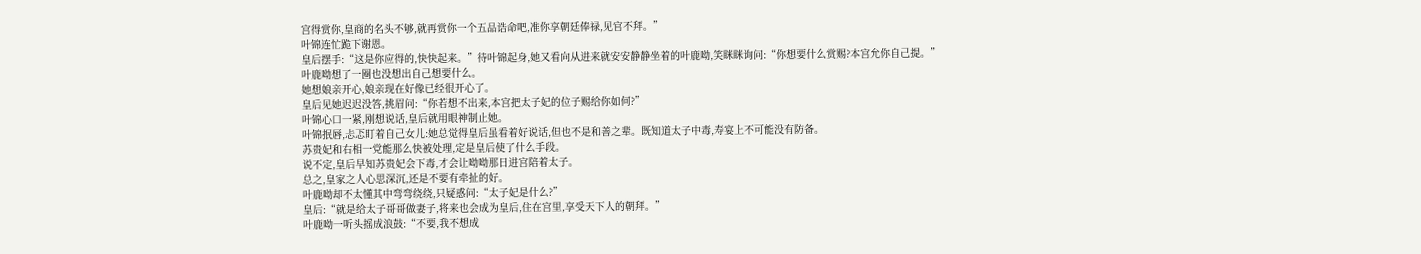宫得赏你,皇商的名头不够,就再赏你一个五品诰命吧,准你享朝廷俸禄,见官不拜。”
叶锦连忙跪下谢恩。
皇后摆手:“这是你应得的,快快起来。”待叶锦起身,她又看向从进来就安安静静坐着的叶鹿呦,笑眯眯询问:“你想要什么赏赐?本宫允你自己提。”
叶鹿呦想了一圈也没想出自己想要什么。
她想娘亲开心,娘亲现在好像已经很开心了。
皇后见她迟迟没答,挑眉问:“你若想不出来,本宫把太子妃的位子赐给你如何?”
叶锦心口一紧,刚想说话,皇后就用眼神制止她。
叶锦抿唇,忐忑盯着自己女儿:她总觉得皇后虽看着好说话,但也不是和善之辈。既知道太子中毒,寿宴上不可能没有防备。
苏贵妃和右相一党能那么快被处理,定是皇后使了什么手段。
说不定,皇后早知苏贵妃会下毒,才会让呦呦那日进宫陪着太子。
总之,皇家之人心思深沉,还是不要有牵扯的好。
叶鹿呦却不太懂其中弯弯绕绕,只疑惑问:“太子妃是什么?”
皇后:“就是给太子哥哥做妻子,将来也会成为皇后,住在宫里,享受天下人的朝拜。”
叶鹿呦一听头摇成浪鼓:“不要,我不想成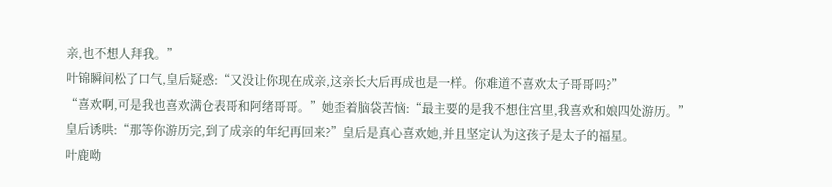亲,也不想人拜我。”
叶锦瞬间松了口气,皇后疑惑:“又没让你现在成亲,这亲长大后再成也是一样。你难道不喜欢太子哥哥吗?”
“喜欢啊,可是我也喜欢满仓表哥和阿绪哥哥。”她歪着脑袋苦恼:“最主要的是我不想住宫里,我喜欢和娘四处游历。”
皇后诱哄:“那等你游历完,到了成亲的年纪再回来?”皇后是真心喜欢她,并且坚定认为这孩子是太子的福星。
叶鹿呦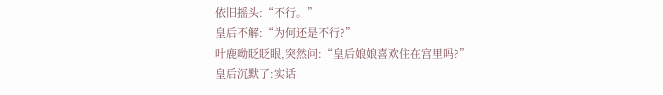依旧摇头:“不行。”
皇后不解:“为何还是不行?”
叶鹿呦眨眨眼,突然问:“皇后娘娘喜欢住在宫里吗?”
皇后沉默了:实话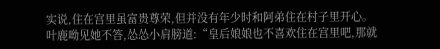实说,住在宫里虽富贵尊荣,但并没有年少时和阿弟住在村子里开心。
叶鹿呦见她不答,怂怂小肩膀道:“皇后娘娘也不喜欢住在宫里吧,那就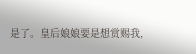是了。皇后娘娘要是想赏赐我,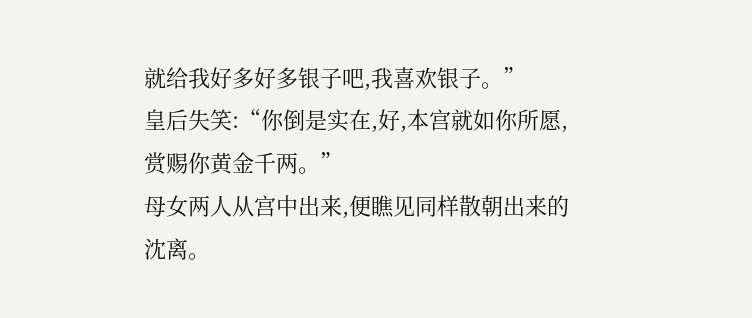就给我好多好多银子吧,我喜欢银子。”
皇后失笑:“你倒是实在,好,本宫就如你所愿,赏赐你黄金千两。”
母女两人从宫中出来,便瞧见同样散朝出来的沈离。